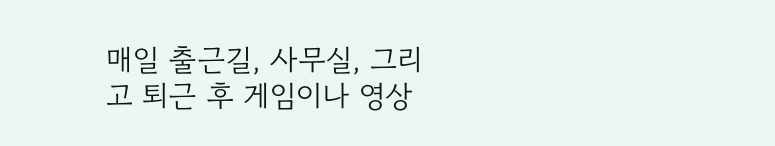매일 출근길, 사무실, 그리고 퇴근 후 게임이나 영상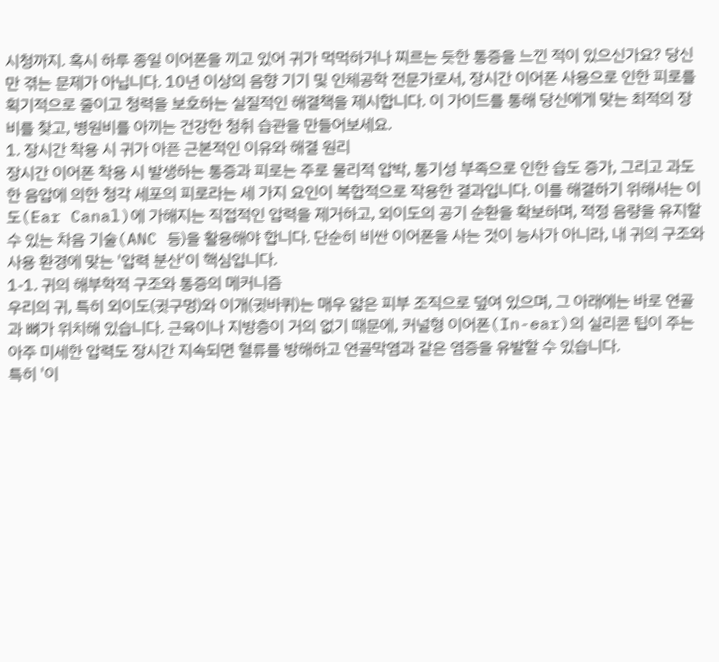시청까지. 혹시 하루 종일 이어폰을 끼고 있어 귀가 먹먹하거나 찌르는 듯한 통증을 느낀 적이 있으신가요? 당신만 겪는 문제가 아닙니다. 10년 이상의 음향 기기 및 인체공학 전문가로서, 장시간 이어폰 사용으로 인한 피로를 획기적으로 줄이고 청력을 보호하는 실질적인 해결책을 제시합니다. 이 가이드를 통해 당신에게 맞는 최적의 장비를 찾고, 병원비를 아끼는 건강한 청취 습관을 만들어보세요.
1. 장시간 착용 시 귀가 아픈 근본적인 이유와 해결 원리
장시간 이어폰 착용 시 발생하는 통증과 피로는 주로 물리적 압박, 통기성 부족으로 인한 습도 증가, 그리고 과도한 음압에 의한 청각 세포의 피로라는 세 가지 요인이 복합적으로 작용한 결과입니다. 이를 해결하기 위해서는 이도(Ear Canal)에 가해지는 직접적인 압력을 제거하고, 외이도의 공기 순환을 확보하며, 적정 음량을 유지할 수 있는 차음 기술(ANC 등)을 활용해야 합니다. 단순히 비싼 이어폰을 사는 것이 능사가 아니라, 내 귀의 구조와 사용 환경에 맞는 '압력 분산'이 핵심입니다.
1-1. 귀의 해부학적 구조와 통증의 메커니즘
우리의 귀, 특히 외이도(귓구멍)와 이개(귓바퀴)는 매우 얇은 피부 조직으로 덮여 있으며, 그 아래에는 바로 연골과 뼈가 위치해 있습니다. 근육이나 지방층이 거의 없기 때문에, 커널형 이어폰(In-ear)의 실리콘 팁이 주는 아주 미세한 압력도 장시간 지속되면 혈류를 방해하고 연골막염과 같은 염증을 유발할 수 있습니다.
특히 '이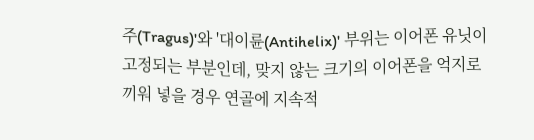주(Tragus)'와 '대이륜(Antihelix)' 부위는 이어폰 유닛이 고정되는 부분인데, 맞지 않는 크기의 이어폰을 억지로 끼워 넣을 경우 연골에 지속적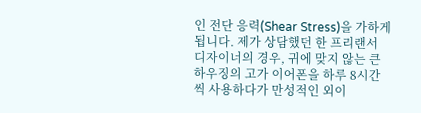인 전단 응력(Shear Stress)을 가하게 됩니다. 제가 상담했던 한 프리랜서 디자이너의 경우, 귀에 맞지 않는 큰 하우징의 고가 이어폰을 하루 8시간씩 사용하다가 만성적인 외이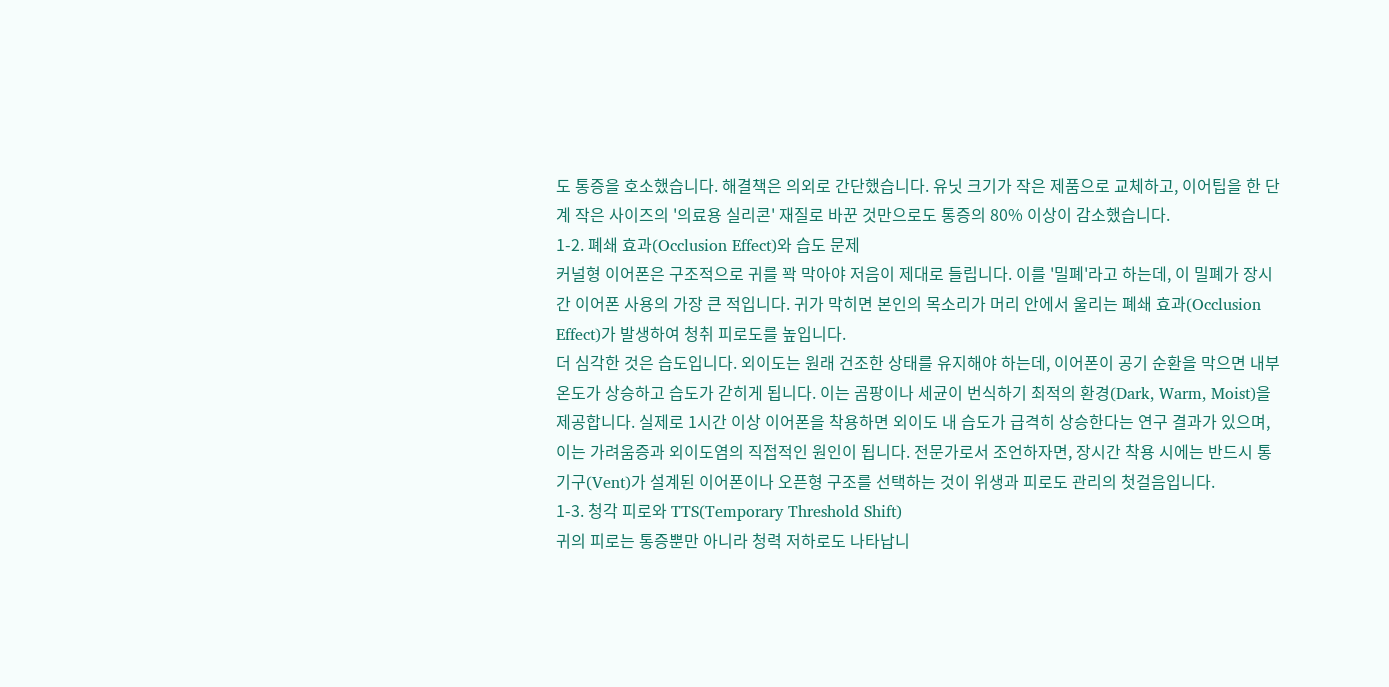도 통증을 호소했습니다. 해결책은 의외로 간단했습니다. 유닛 크기가 작은 제품으로 교체하고, 이어팁을 한 단계 작은 사이즈의 '의료용 실리콘' 재질로 바꾼 것만으로도 통증의 80% 이상이 감소했습니다.
1-2. 폐쇄 효과(Occlusion Effect)와 습도 문제
커널형 이어폰은 구조적으로 귀를 꽉 막아야 저음이 제대로 들립니다. 이를 '밀폐'라고 하는데, 이 밀폐가 장시간 이어폰 사용의 가장 큰 적입니다. 귀가 막히면 본인의 목소리가 머리 안에서 울리는 폐쇄 효과(Occlusion Effect)가 발생하여 청취 피로도를 높입니다.
더 심각한 것은 습도입니다. 외이도는 원래 건조한 상태를 유지해야 하는데, 이어폰이 공기 순환을 막으면 내부 온도가 상승하고 습도가 갇히게 됩니다. 이는 곰팡이나 세균이 번식하기 최적의 환경(Dark, Warm, Moist)을 제공합니다. 실제로 1시간 이상 이어폰을 착용하면 외이도 내 습도가 급격히 상승한다는 연구 결과가 있으며, 이는 가려움증과 외이도염의 직접적인 원인이 됩니다. 전문가로서 조언하자면, 장시간 착용 시에는 반드시 통기구(Vent)가 설계된 이어폰이나 오픈형 구조를 선택하는 것이 위생과 피로도 관리의 첫걸음입니다.
1-3. 청각 피로와 TTS(Temporary Threshold Shift)
귀의 피로는 통증뿐만 아니라 청력 저하로도 나타납니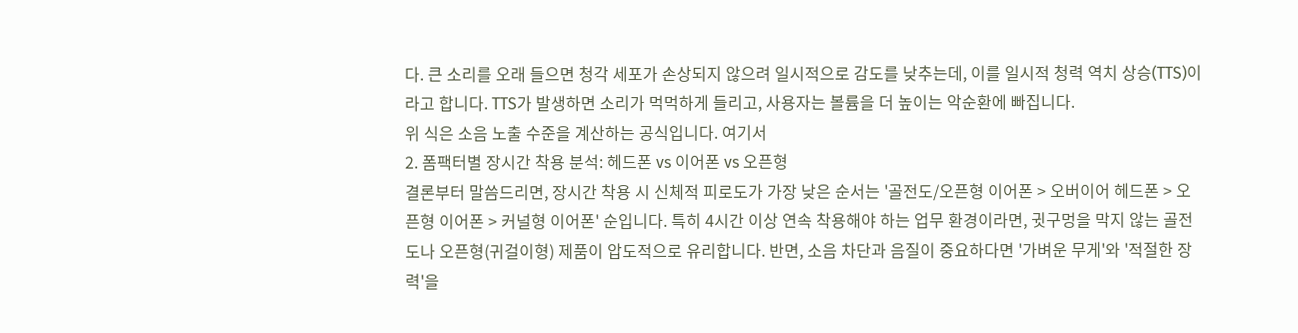다. 큰 소리를 오래 들으면 청각 세포가 손상되지 않으려 일시적으로 감도를 낮추는데, 이를 일시적 청력 역치 상승(TTS)이라고 합니다. TTS가 발생하면 소리가 먹먹하게 들리고, 사용자는 볼륨을 더 높이는 악순환에 빠집니다.
위 식은 소음 노출 수준을 계산하는 공식입니다. 여기서
2. 폼팩터별 장시간 착용 분석: 헤드폰 vs 이어폰 vs 오픈형
결론부터 말씀드리면, 장시간 착용 시 신체적 피로도가 가장 낮은 순서는 '골전도/오픈형 이어폰 > 오버이어 헤드폰 > 오픈형 이어폰 > 커널형 이어폰' 순입니다. 특히 4시간 이상 연속 착용해야 하는 업무 환경이라면, 귓구멍을 막지 않는 골전도나 오픈형(귀걸이형) 제품이 압도적으로 유리합니다. 반면, 소음 차단과 음질이 중요하다면 '가벼운 무게'와 '적절한 장력'을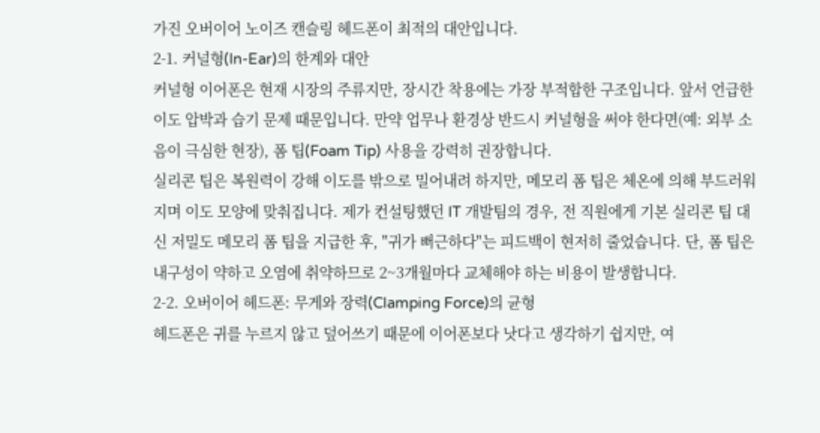가진 오버이어 노이즈 캔슬링 헤드폰이 최적의 대안입니다.
2-1. 커널형(In-Ear)의 한계와 대안
커널형 이어폰은 현재 시장의 주류지만, 장시간 착용에는 가장 부적합한 구조입니다. 앞서 언급한 이도 압박과 습기 문제 때문입니다. 만약 업무나 환경상 반드시 커널형을 써야 한다면(예: 외부 소음이 극심한 현장), 폼 팁(Foam Tip) 사용을 강력히 권장합니다.
실리콘 팁은 복원력이 강해 이도를 밖으로 밀어내려 하지만, 메모리 폼 팁은 체온에 의해 부드러워지며 이도 모양에 맞춰집니다. 제가 컨설팅했던 IT 개발팀의 경우, 전 직원에게 기본 실리콘 팁 대신 저밀도 메모리 폼 팁을 지급한 후, "귀가 뻐근하다"는 피드백이 현저히 줄었습니다. 단, 폼 팁은 내구성이 약하고 오염에 취약하므로 2~3개월마다 교체해야 하는 비용이 발생합니다.
2-2. 오버이어 헤드폰: 무게와 장력(Clamping Force)의 균형
헤드폰은 귀를 누르지 않고 덮어쓰기 때문에 이어폰보다 낫다고 생각하기 쉽지만, 여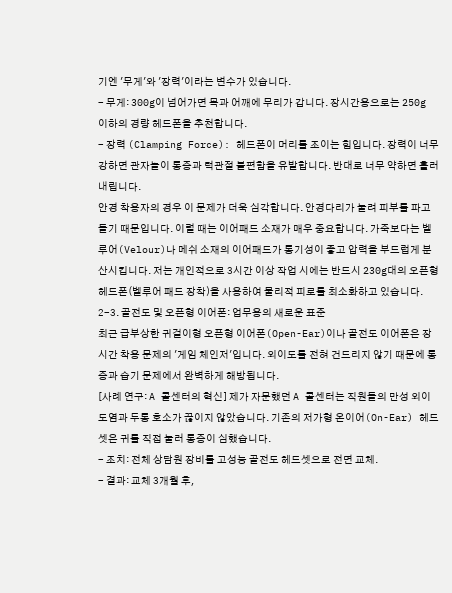기엔 '무게'와 '장력'이라는 변수가 있습니다.
- 무게: 300g이 넘어가면 목과 어깨에 무리가 갑니다. 장시간용으로는 250g 이하의 경량 헤드폰을 추천합니다.
- 장력 (Clamping Force): 헤드폰이 머리를 조이는 힘입니다. 장력이 너무 강하면 관자놀이 통증과 턱관절 불편함을 유발합니다. 반대로 너무 약하면 흘러내립니다.
안경 착용자의 경우 이 문제가 더욱 심각합니다. 안경다리가 눌려 피부를 파고들기 때문입니다. 이럴 때는 이어패드 소재가 매우 중요합니다. 가죽보다는 벨루어(Velour)나 메쉬 소재의 이어패드가 통기성이 좋고 압력을 부드럽게 분산시킵니다. 저는 개인적으로 3시간 이상 작업 시에는 반드시 230g대의 오픈형 헤드폰(벨루어 패드 장착)을 사용하여 물리적 피로를 최소화하고 있습니다.
2-3. 골전도 및 오픈형 이어폰: 업무용의 새로운 표준
최근 급부상한 귀걸이형 오픈형 이어폰(Open-Ear)이나 골전도 이어폰은 장시간 착용 문제의 '게임 체인저'입니다. 외이도를 전혀 건드리지 않기 때문에 통증과 습기 문제에서 완벽하게 해방됩니다.
[사례 연구: A 콜센터의 혁신] 제가 자문했던 A 콜센터는 직원들의 만성 외이도염과 두통 호소가 끊이지 않았습니다. 기존의 저가형 온이어(On-Ear) 헤드셋은 귀를 직접 눌러 통증이 심했습니다.
- 조치: 전체 상담원 장비를 고성능 골전도 헤드셋으로 전면 교체.
- 결과: 교체 3개월 후,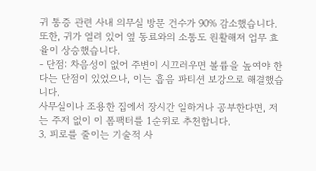귀 통증 관련 사내 의무실 방문 건수가 90% 감소했습니다. 또한, 귀가 열려 있어 옆 동료와의 소통도 원활해져 업무 효율이 상승했습니다.
- 단점: 차음성이 없어 주변이 시끄러우면 볼륨을 높여야 한다는 단점이 있었으나, 이는 흡음 파티션 보강으로 해결했습니다.
사무실이나 조용한 집에서 장시간 일하거나 공부한다면, 저는 주저 없이 이 폼팩터를 1순위로 추천합니다.
3. 피로를 줄이는 기술적 사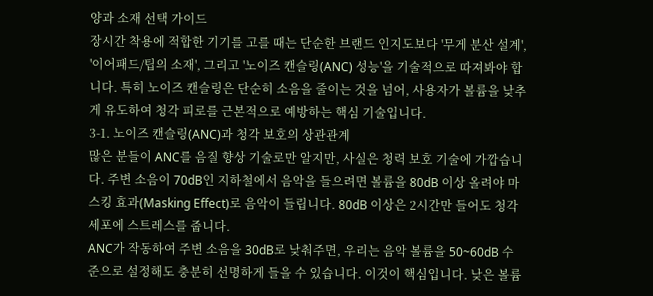양과 소재 선택 가이드
장시간 착용에 적합한 기기를 고를 때는 단순한 브랜드 인지도보다 '무게 분산 설계', '이어패드/팁의 소재', 그리고 '노이즈 캔슬링(ANC) 성능'을 기술적으로 따져봐야 합니다. 특히 노이즈 캔슬링은 단순히 소음을 줄이는 것을 넘어, 사용자가 볼륨을 낮추게 유도하여 청각 피로를 근본적으로 예방하는 핵심 기술입니다.
3-1. 노이즈 캔슬링(ANC)과 청각 보호의 상관관계
많은 분들이 ANC를 음질 향상 기술로만 알지만, 사실은 청력 보호 기술에 가깝습니다. 주변 소음이 70dB인 지하철에서 음악을 들으려면 볼륨을 80dB 이상 올려야 마스킹 효과(Masking Effect)로 음악이 들립니다. 80dB 이상은 2시간만 들어도 청각 세포에 스트레스를 줍니다.
ANC가 작동하여 주변 소음을 30dB로 낮춰주면, 우리는 음악 볼륨을 50~60dB 수준으로 설정해도 충분히 선명하게 들을 수 있습니다. 이것이 핵심입니다. 낮은 볼륨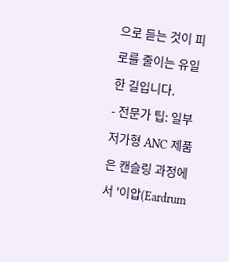으로 듣는 것이 피로를 줄이는 유일한 길입니다.
- 전문가 팁: 일부 저가형 ANC 제품은 캔슬링 과정에서 '이압(Eardrum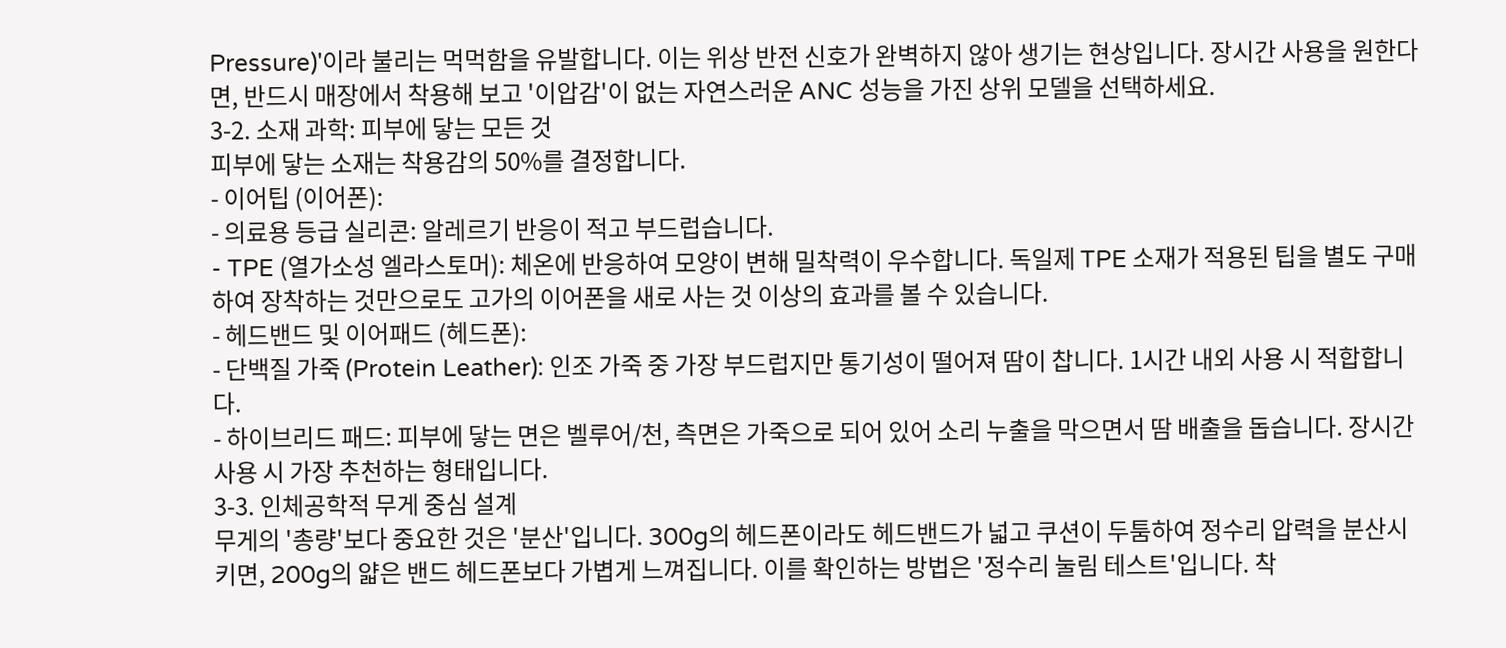Pressure)'이라 불리는 먹먹함을 유발합니다. 이는 위상 반전 신호가 완벽하지 않아 생기는 현상입니다. 장시간 사용을 원한다면, 반드시 매장에서 착용해 보고 '이압감'이 없는 자연스러운 ANC 성능을 가진 상위 모델을 선택하세요.
3-2. 소재 과학: 피부에 닿는 모든 것
피부에 닿는 소재는 착용감의 50%를 결정합니다.
- 이어팁 (이어폰):
- 의료용 등급 실리콘: 알레르기 반응이 적고 부드럽습니다.
- TPE (열가소성 엘라스토머): 체온에 반응하여 모양이 변해 밀착력이 우수합니다. 독일제 TPE 소재가 적용된 팁을 별도 구매하여 장착하는 것만으로도 고가의 이어폰을 새로 사는 것 이상의 효과를 볼 수 있습니다.
- 헤드밴드 및 이어패드 (헤드폰):
- 단백질 가죽 (Protein Leather): 인조 가죽 중 가장 부드럽지만 통기성이 떨어져 땀이 찹니다. 1시간 내외 사용 시 적합합니다.
- 하이브리드 패드: 피부에 닿는 면은 벨루어/천, 측면은 가죽으로 되어 있어 소리 누출을 막으면서 땀 배출을 돕습니다. 장시간 사용 시 가장 추천하는 형태입니다.
3-3. 인체공학적 무게 중심 설계
무게의 '총량'보다 중요한 것은 '분산'입니다. 300g의 헤드폰이라도 헤드밴드가 넓고 쿠션이 두툼하여 정수리 압력을 분산시키면, 200g의 얇은 밴드 헤드폰보다 가볍게 느껴집니다. 이를 확인하는 방법은 '정수리 눌림 테스트'입니다. 착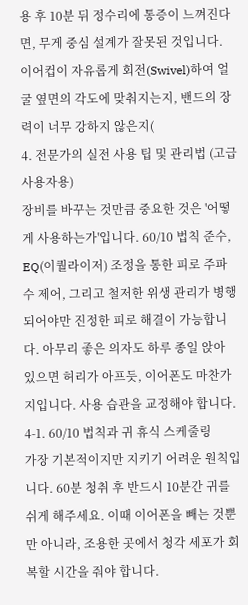용 후 10분 뒤 정수리에 통증이 느껴진다면, 무게 중심 설계가 잘못된 것입니다. 이어컵이 자유롭게 회전(Swivel)하여 얼굴 옆면의 각도에 맞춰지는지, 밴드의 장력이 너무 강하지 않은지(
4. 전문가의 실전 사용 팁 및 관리법 (고급 사용자용)
장비를 바꾸는 것만큼 중요한 것은 '어떻게 사용하는가'입니다. 60/10 법칙 준수, EQ(이퀄라이저) 조정을 통한 피로 주파수 제어, 그리고 철저한 위생 관리가 병행되어야만 진정한 피로 해결이 가능합니다. 아무리 좋은 의자도 하루 종일 앉아 있으면 허리가 아프듯, 이어폰도 마찬가지입니다. 사용 습관을 교정해야 합니다.
4-1. 60/10 법칙과 귀 휴식 스케줄링
가장 기본적이지만 지키기 어려운 원칙입니다. 60분 청취 후 반드시 10분간 귀를 쉬게 해주세요. 이때 이어폰을 빼는 것뿐만 아니라, 조용한 곳에서 청각 세포가 회복할 시간을 줘야 합니다.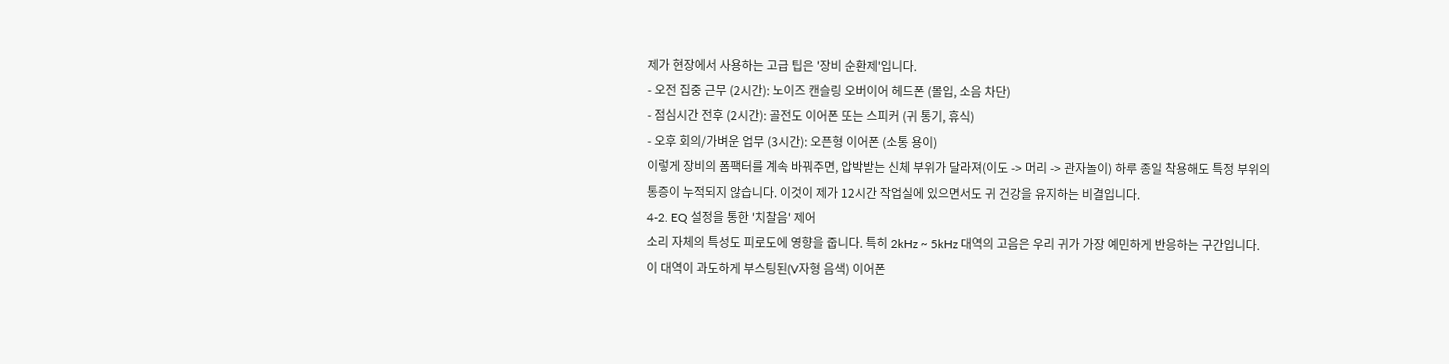제가 현장에서 사용하는 고급 팁은 '장비 순환제'입니다.
- 오전 집중 근무 (2시간): 노이즈 캔슬링 오버이어 헤드폰 (몰입, 소음 차단)
- 점심시간 전후 (2시간): 골전도 이어폰 또는 스피커 (귀 통기, 휴식)
- 오후 회의/가벼운 업무 (3시간): 오픈형 이어폰 (소통 용이)
이렇게 장비의 폼팩터를 계속 바꿔주면, 압박받는 신체 부위가 달라져(이도 -> 머리 -> 관자놀이) 하루 종일 착용해도 특정 부위의 통증이 누적되지 않습니다. 이것이 제가 12시간 작업실에 있으면서도 귀 건강을 유지하는 비결입니다.
4-2. EQ 설정을 통한 '치찰음' 제어
소리 자체의 특성도 피로도에 영향을 줍니다. 특히 2kHz ~ 5kHz 대역의 고음은 우리 귀가 가장 예민하게 반응하는 구간입니다. 이 대역이 과도하게 부스팅된(V자형 음색) 이어폰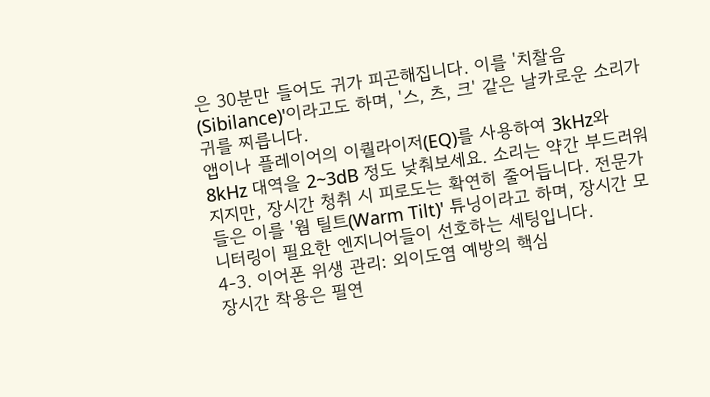은 30분만 들어도 귀가 피곤해집니다. 이를 '치찰음(Sibilance)'이라고도 하며, '스, 츠, 크' 같은 날카로운 소리가 귀를 찌릅니다.
앱이나 플레이어의 이퀄라이저(EQ)를 사용하여 3kHz와 8kHz 대역을 2~3dB 정도 낮춰보세요. 소리는 약간 부드러워지지만, 장시간 청취 시 피로도는 확연히 줄어듭니다. 전문가들은 이를 '웜 틸트(Warm Tilt)' 튜닝이라고 하며, 장시간 모니터링이 필요한 엔지니어들이 선호하는 세팅입니다.
4-3. 이어폰 위생 관리: 외이도염 예방의 핵심
장시간 착용은 필연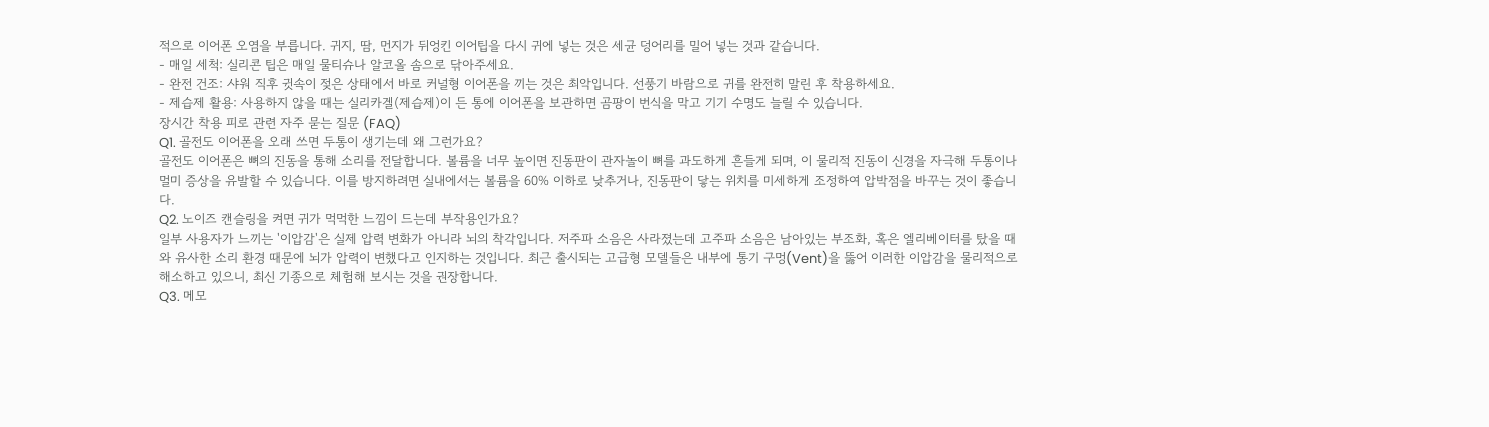적으로 이어폰 오염을 부릅니다. 귀지, 땀, 먼지가 뒤엉킨 이어팁을 다시 귀에 넣는 것은 세균 덩어리를 밀어 넣는 것과 같습니다.
- 매일 세척: 실리콘 팁은 매일 물티슈나 알코올 솜으로 닦아주세요.
- 완전 건조: 샤워 직후 귓속이 젖은 상태에서 바로 커널형 이어폰을 끼는 것은 최악입니다. 선풍기 바람으로 귀를 완전히 말린 후 착용하세요.
- 제습제 활용: 사용하지 않을 때는 실리카겔(제습제)이 든 통에 이어폰을 보관하면 곰팡이 번식을 막고 기기 수명도 늘릴 수 있습니다.
장시간 착용 피로 관련 자주 묻는 질문 (FAQ)
Q1. 골전도 이어폰을 오래 쓰면 두통이 생기는데 왜 그런가요?
골전도 이어폰은 뼈의 진동을 통해 소리를 전달합니다. 볼륨을 너무 높이면 진동판이 관자놀이 뼈를 과도하게 흔들게 되며, 이 물리적 진동이 신경을 자극해 두통이나 멀미 증상을 유발할 수 있습니다. 이를 방지하려면 실내에서는 볼륨을 60% 이하로 낮추거나, 진동판이 닿는 위치를 미세하게 조정하여 압박점을 바꾸는 것이 좋습니다.
Q2. 노이즈 캔슬링을 켜면 귀가 먹먹한 느낌이 드는데 부작용인가요?
일부 사용자가 느끼는 '이압감'은 실제 압력 변화가 아니라 뇌의 착각입니다. 저주파 소음은 사라졌는데 고주파 소음은 남아있는 부조화, 혹은 엘리베이터를 탔을 때와 유사한 소리 환경 때문에 뇌가 압력이 변했다고 인지하는 것입니다. 최근 출시되는 고급형 모델들은 내부에 통기 구멍(Vent)을 뚫어 이러한 이압감을 물리적으로 해소하고 있으니, 최신 기종으로 체험해 보시는 것을 권장합니다.
Q3. 메모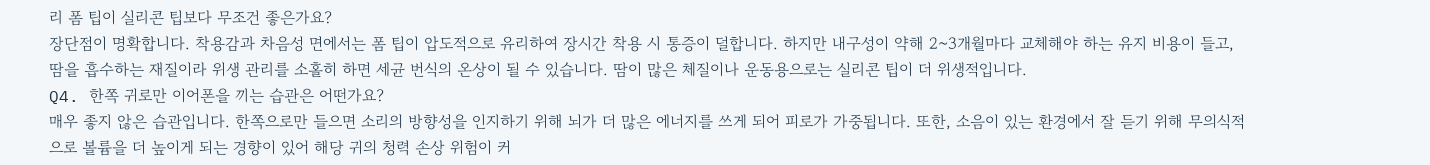리 폼 팁이 실리콘 팁보다 무조건 좋은가요?
장단점이 명확합니다. 착용감과 차음성 면에서는 폼 팁이 압도적으로 유리하여 장시간 착용 시 통증이 덜합니다. 하지만 내구성이 약해 2~3개월마다 교체해야 하는 유지 비용이 들고, 땀을 흡수하는 재질이라 위생 관리를 소홀히 하면 세균 번식의 온상이 될 수 있습니다. 땀이 많은 체질이나 운동용으로는 실리콘 팁이 더 위생적입니다.
Q4. 한쪽 귀로만 이어폰을 끼는 습관은 어떤가요?
매우 좋지 않은 습관입니다. 한쪽으로만 들으면 소리의 방향성을 인지하기 위해 뇌가 더 많은 에너지를 쓰게 되어 피로가 가중됩니다. 또한, 소음이 있는 환경에서 잘 듣기 위해 무의식적으로 볼륨을 더 높이게 되는 경향이 있어 해당 귀의 청력 손상 위험이 커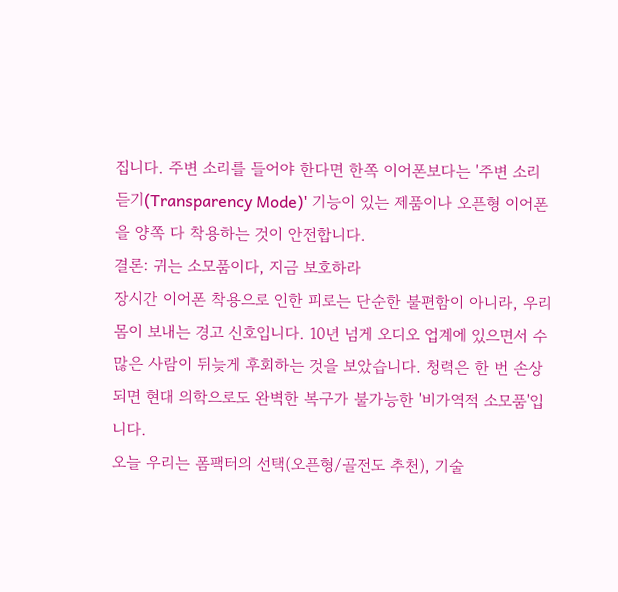집니다. 주변 소리를 들어야 한다면 한쪽 이어폰보다는 '주변 소리 듣기(Transparency Mode)' 기능이 있는 제품이나 오픈형 이어폰을 양쪽 다 착용하는 것이 안전합니다.
결론: 귀는 소모품이다, 지금 보호하라
장시간 이어폰 착용으로 인한 피로는 단순한 불편함이 아니라, 우리 몸이 보내는 경고 신호입니다. 10년 넘게 오디오 업계에 있으면서 수많은 사람이 뒤늦게 후회하는 것을 보았습니다. 청력은 한 번 손상되면 현대 의학으로도 완벽한 복구가 불가능한 '비가역적 소모품'입니다.
오늘 우리는 폼팩터의 선택(오픈형/골전도 추천), 기술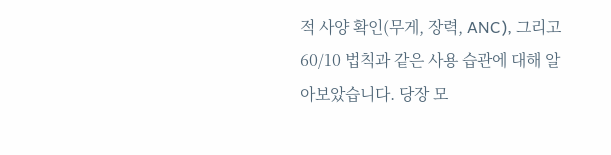적 사양 확인(무게, 장력, ANC), 그리고 60/10 법칙과 같은 사용 습관에 대해 알아보았습니다. 당장 모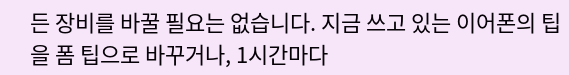든 장비를 바꿀 필요는 없습니다. 지금 쓰고 있는 이어폰의 팁을 폼 팁으로 바꾸거나, 1시간마다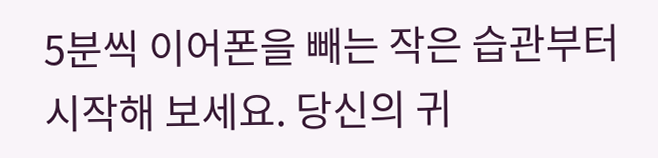5분씩 이어폰을 빼는 작은 습관부터 시작해 보세요. 당신의 귀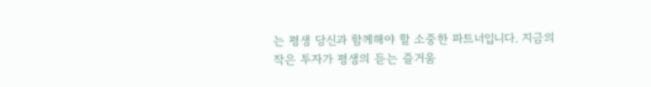는 평생 당신과 함께해야 할 소중한 파트너입니다. 지금의 작은 투자가 평생의 듣는 즐거움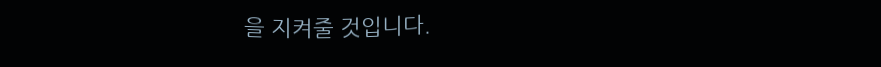을 지켜줄 것입니다.